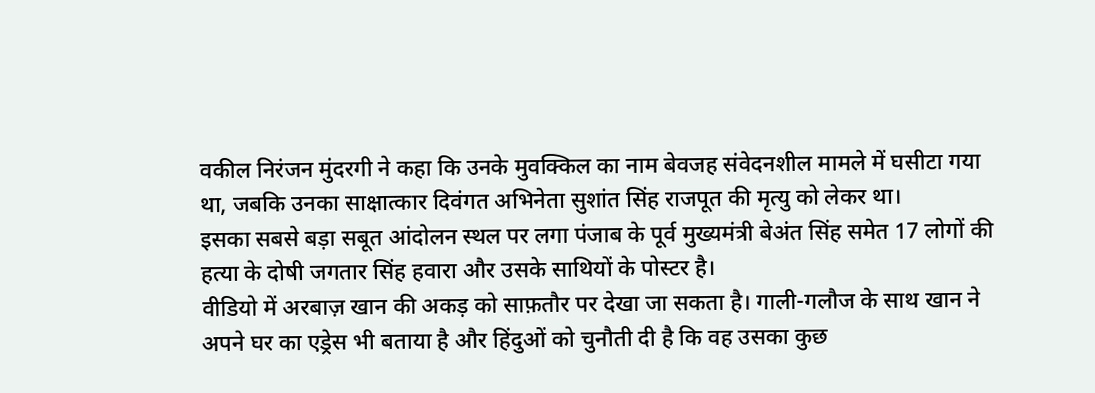वकील निरंजन मुंदरगी ने कहा कि उनके मुवक्किल का नाम बेवजह संवेदनशील मामले में घसीटा गया था, जबकि उनका साक्षात्कार दिवंगत अभिनेता सुशांत सिंह राजपूत की मृत्यु को लेकर था।
इसका सबसे बड़ा सबूत आंदोलन स्थल पर लगा पंजाब के पूर्व मुख्यमंत्री बेअंत सिंह समेत 17 लोगों की हत्या के दोषी जगतार सिंह हवारा और उसके साथियों के पोस्टर है।
वीडियो में अरबाज़ खान की अकड़ को साफ़तौर पर देखा जा सकता है। गाली-गलौज के साथ खान ने अपने घर का एड्रेस भी बताया है और हिंदुओं को चुनौती दी है कि वह उसका कुछ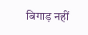बिगाड़ नहीं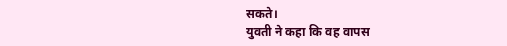सकते।
युवती ने कहा कि वह वापस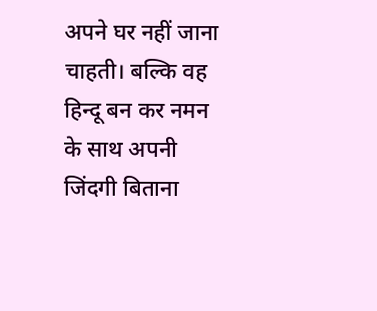अपने घर नहीं जाना चाहती। बल्कि वह हिन्दू बन कर नमन के साथ अपनी जिंदगी बिताना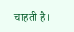चाहती है।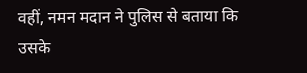वहीं, नमन मदान ने पुलिस से बताया कि उसके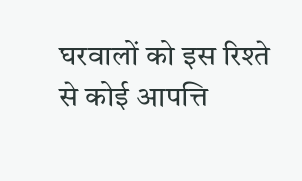घरवालों को इस रिश्ते से कोई आपत्ति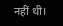नहीं थी।